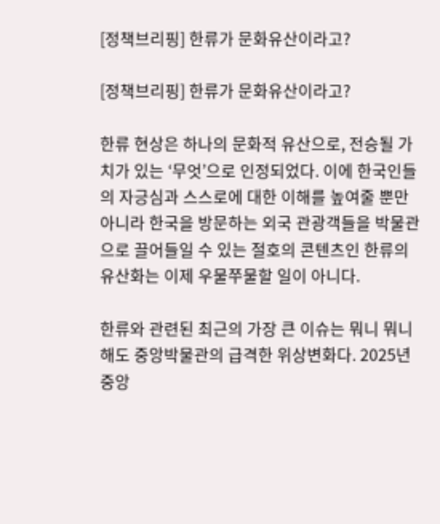[정책브리핑] 한류가 문화유산이라고?

[정책브리핑] 한류가 문화유산이라고?

한류 현상은 하나의 문화적 유산으로, 전승될 가치가 있는 ‘무엇’으로 인정되었다. 이에 한국인들의 자긍심과 스스로에 대한 이해를 높여줄 뿐만 아니라 한국을 방문하는 외국 관광객들을 박물관으로 끌어들일 수 있는 절호의 콘텐츠인 한류의 유산화는 이제 우물쭈물할 일이 아니다.

한류와 관련된 최근의 가장 큰 이슈는 뭐니 뭐니 해도 중앙박물관의 급격한 위상변화다. 2025년 중앙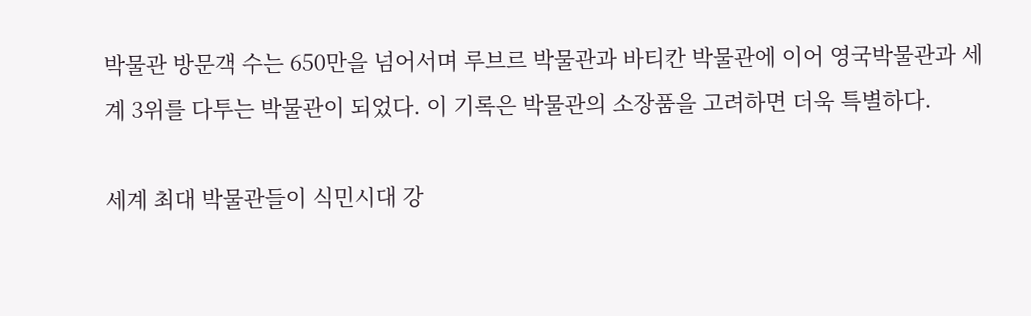박물관 방문객 수는 650만을 넘어서며 루브르 박물관과 바티칸 박물관에 이어 영국박물관과 세계 3위를 다투는 박물관이 되었다. 이 기록은 박물관의 소장품을 고려하면 더욱 특별하다.

세계 최대 박물관들이 식민시대 강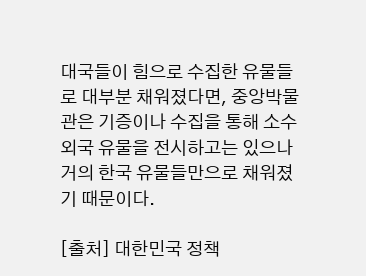대국들이 힘으로 수집한 유물들로 대부분 채워졌다면, 중앙박물관은 기증이나 수집을 통해 소수 외국 유물을 전시하고는 있으나 거의 한국 유물들만으로 채워졌기 때문이다.

[출처] 대한민국 정책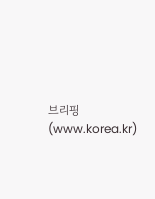브리핑(www.korea.kr)